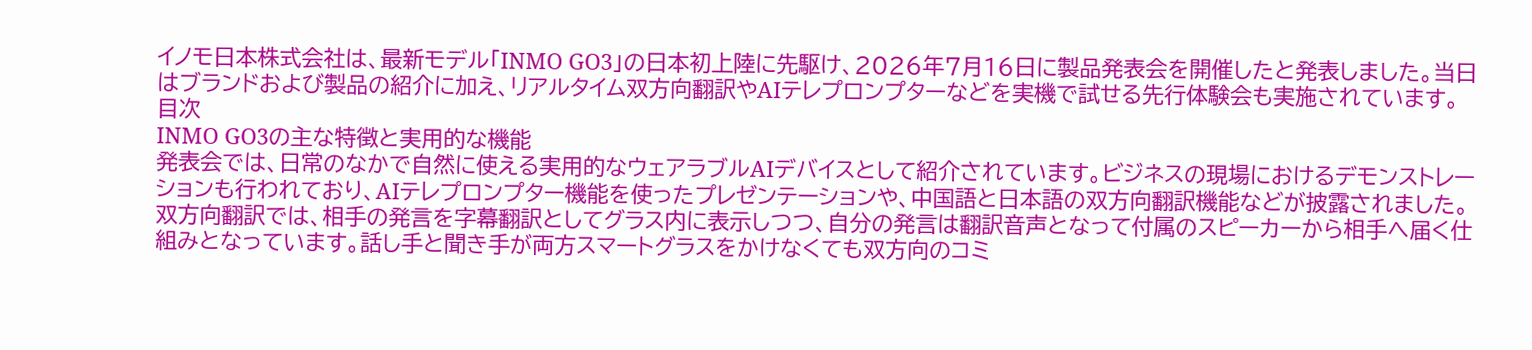イノモ日本株式会社は、最新モデル「INMO GO3」の日本初上陸に先駆け、2026年7月16日に製品発表会を開催したと発表しました。当日はブランドおよび製品の紹介に加え、リアルタイム双方向翻訳やAIテレプロンプターなどを実機で試せる先行体験会も実施されています。
目次
INMO GO3の主な特徴と実用的な機能
発表会では、日常のなかで自然に使える実用的なウェアラブルAIデバイスとして紹介されています。ビジネスの現場におけるデモンストレーションも行われており、AIテレプロンプター機能を使ったプレゼンテーションや、中国語と日本語の双方向翻訳機能などが披露されました。
双方向翻訳では、相手の発言を字幕翻訳としてグラス内に表示しつつ、自分の発言は翻訳音声となって付属のスピーカーから相手へ届く仕組みとなっています。話し手と聞き手が両方スマートグラスをかけなくても双方向のコミ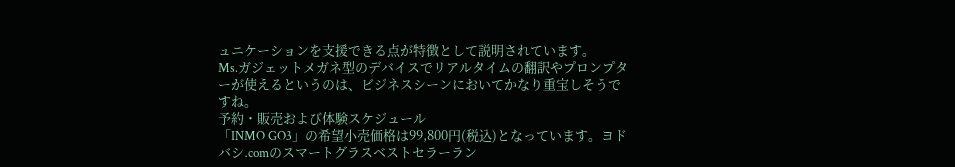ュニケーションを支援できる点が特徴として説明されています。
Ms.ガジェットメガネ型のデバイスでリアルタイムの翻訳やプロンプターが使えるというのは、ビジネスシーンにおいてかなり重宝しそうですね。
予約・販売および体験スケジュール
「INMO GO3」の希望小売価格は99,800円(税込)となっています。ヨドバシ.comのスマートグラスベストセラーラン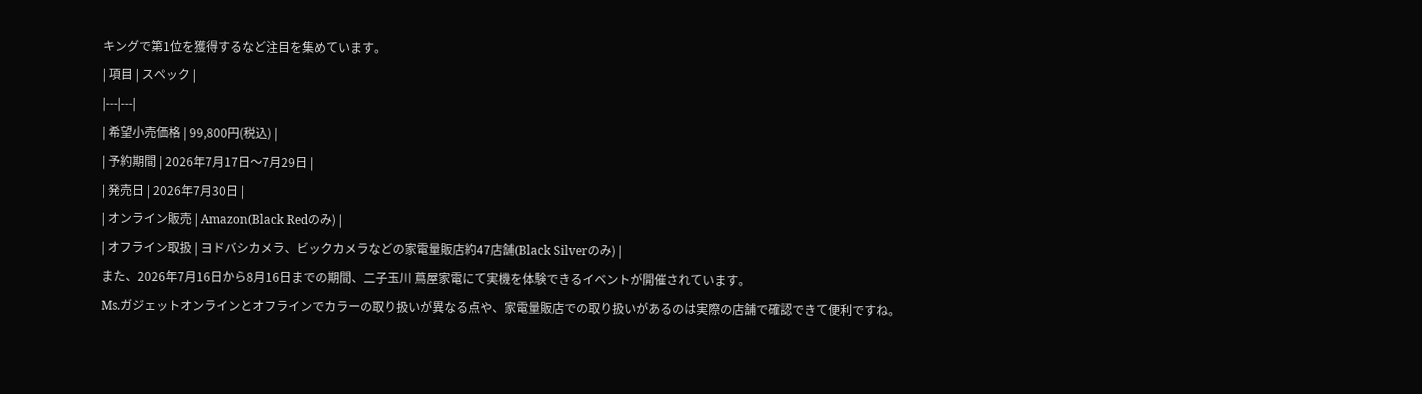キングで第1位を獲得するなど注目を集めています。
| 項目 | スペック |
|---|---|
| 希望小売価格 | 99,800円(税込) |
| 予約期間 | 2026年7月17日〜7月29日 |
| 発売日 | 2026年7月30日 |
| オンライン販売 | Amazon(Black Redのみ) |
| オフライン取扱 | ヨドバシカメラ、ビックカメラなどの家電量販店約47店舗(Black Silverのみ) |
また、2026年7月16日から8月16日までの期間、二子玉川 蔦屋家電にて実機を体験できるイベントが開催されています。
Ms.ガジェットオンラインとオフラインでカラーの取り扱いが異なる点や、家電量販店での取り扱いがあるのは実際の店舗で確認できて便利ですね。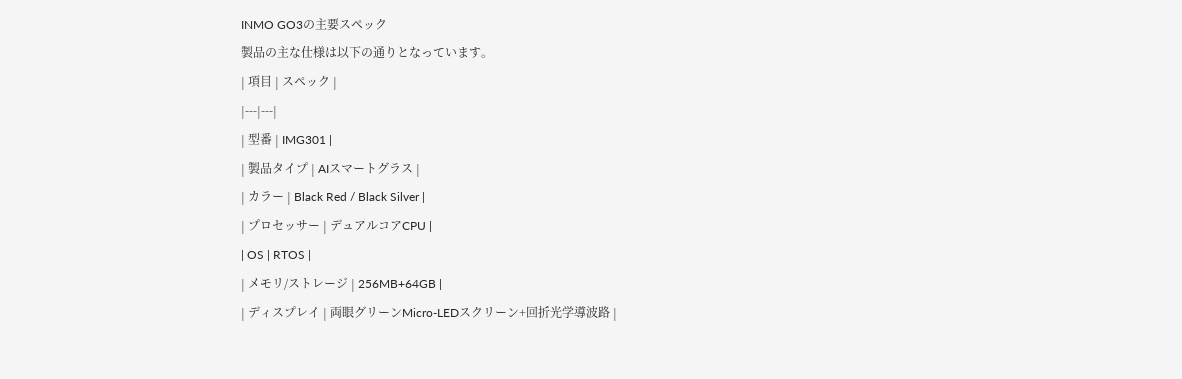INMO GO3の主要スペック
製品の主な仕様は以下の通りとなっています。
| 項目 | スペック |
|---|---|
| 型番 | IMG301 |
| 製品タイプ | AIスマートグラス |
| カラー | Black Red / Black Silver |
| プロセッサー | デュアルコアCPU |
| OS | RTOS |
| メモリ/ストレージ | 256MB+64GB |
| ディスプレイ | 両眼グリーンMicro-LEDスクリーン+回折光学導波路 |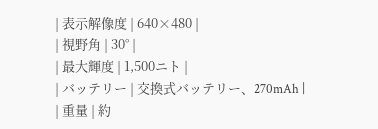| 表示解像度 | 640×480 |
| 視野角 | 30° |
| 最大輝度 | 1,500ニト |
| バッテリー | 交換式バッテリー、270mAh |
| 重量 | 約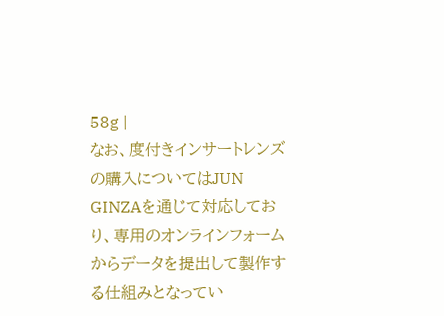58g |
なお、度付きインサートレンズの購入についてはJUN GINZAを通じて対応しており、専用のオンラインフォームからデータを提出して製作する仕組みとなってい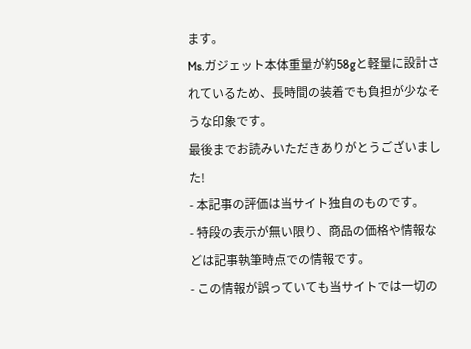ます。
Ms.ガジェット本体重量が約58gと軽量に設計されているため、長時間の装着でも負担が少なそうな印象です。
最後までお読みいただきありがとうございました!
- 本記事の評価は当サイト独自のものです。
- 特段の表示が無い限り、商品の価格や情報などは記事執筆時点での情報です。
- この情報が誤っていても当サイトでは一切の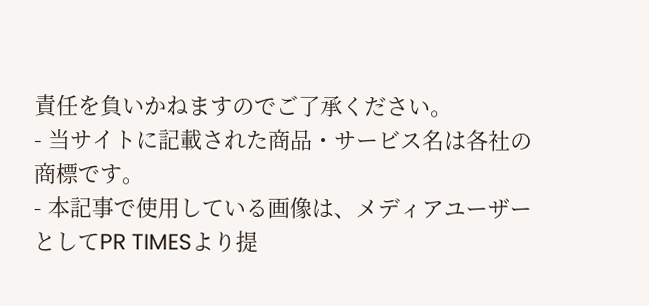責任を負いかねますのでご了承ください。
- 当サイトに記載された商品・サービス名は各社の商標です。
- 本記事で使用している画像は、メディアユーザーとしてPR TIMESより提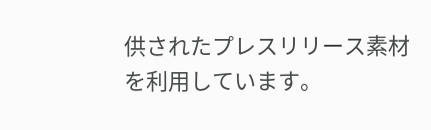供されたプレスリリース素材を利用しています。